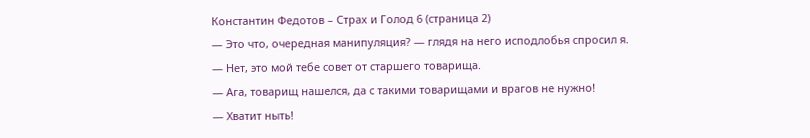Константин Федотов – Страх и Голод 6 (страница 2)
— Это что, очередная манипуляция? — глядя на него исподлобья спросил я.
— Нет, это мой тебе совет от старшего товарища.
— Ага, товарищ нашелся, да с такими товарищами и врагов не нужно!
— Хватит ныть!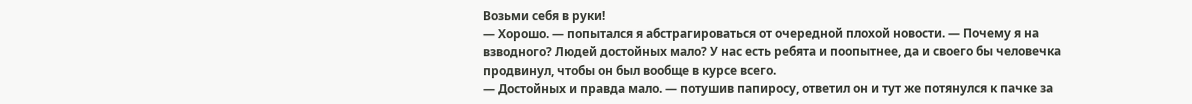Возьми себя в руки!
— Хорошо. — попытался я абстрагироваться от очередной плохой новости. — Почему я на взводного? Людей достойных мало? У нас есть ребята и поопытнее, да и своего бы человечка продвинул, чтобы он был вообще в курсе всего.
— Достойных и правда мало. — потушив папиросу, ответил он и тут же потянулся к пачке за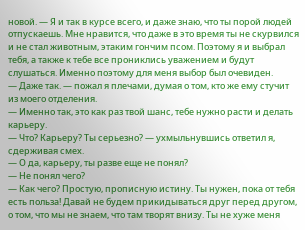новой. — Я и так в курсе всего, и даже знаю, что ты порой людей отпускаешь. Мне нравится, что даже в это время ты не скурвился и не стал животным, этаким гончим псом. Поэтому я и выбрал тебя, а также к тебе все прониклись уважением и будут слушаться. Именно поэтому для меня выбор был очевиден.
— Даже так. — пожал я плечами, думая о том, кто же ему стучит из моего отделения.
— Именно так, это как раз твой шанс, тебе нужно расти и делать карьеру.
— Что? Карьеру? Ты серьезно? — ухмыльнувшись ответил я, сдерживая смех.
— О да, карьеру, ты разве еще не понял?
— Не понял чего?
— Как чего? Простую, прописную истину. Ты нужен, пока от тебя есть польза! Давай не будем прикидываться друг перед другом, о том, что мы не знаем, что там творят внизу. Ты не хуже меня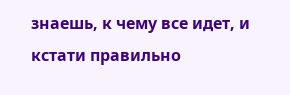знаешь, к чему все идет, и кстати правильно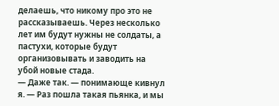делаешь, что никому про это не рассказываешь. Через несколько лет им будут нужны не солдаты, а пастухи, которые будут организовывать и заводить на убой новые стада.
— Даже так. — понимающе кивнул я. — Раз пошла такая пьянка, и мы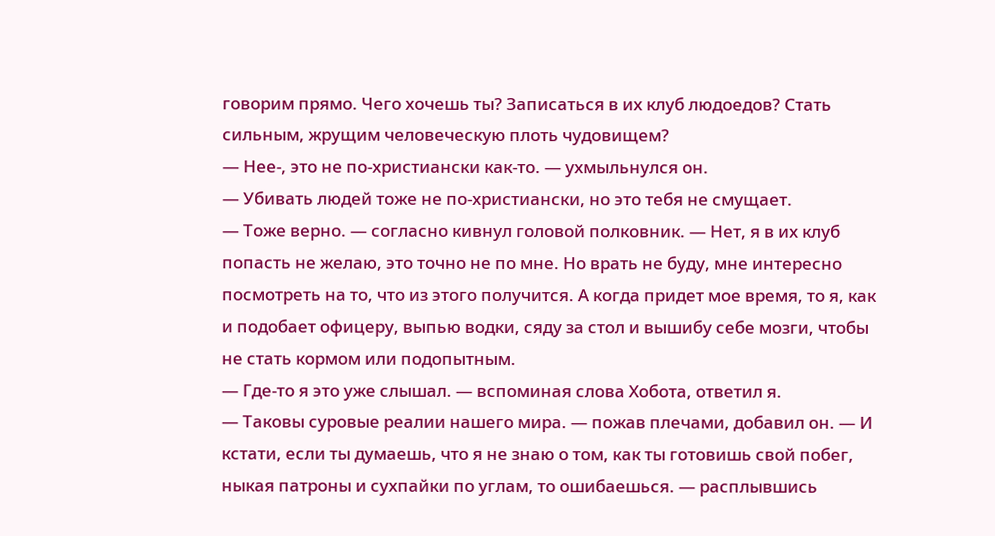говорим прямо. Чего хочешь ты? Записаться в их клуб людоедов? Стать сильным, жрущим человеческую плоть чудовищем?
— Нее-, это не по-христиански как-то. — ухмыльнулся он.
— Убивать людей тоже не по-христиански, но это тебя не смущает.
— Тоже верно. — согласно кивнул головой полковник. — Нет, я в их клуб попасть не желаю, это точно не по мне. Но врать не буду, мне интересно посмотреть на то, что из этого получится. А когда придет мое время, то я, как и подобает офицеру, выпью водки, сяду за стол и вышибу себе мозги, чтобы не стать кормом или подопытным.
— Где-то я это уже слышал. — вспоминая слова Хобота, ответил я.
— Таковы суровые реалии нашего мира. — пожав плечами, добавил он. — И кстати, если ты думаешь, что я не знаю о том, как ты готовишь свой побег, ныкая патроны и сухпайки по углам, то ошибаешься. — расплывшись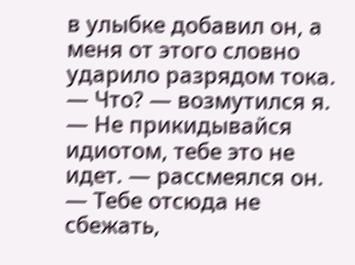в улыбке добавил он, а меня от этого словно ударило разрядом тока.
— Что? — возмутился я.
— Не прикидывайся идиотом, тебе это не идет. — рассмеялся он. — Тебе отсюда не сбежать,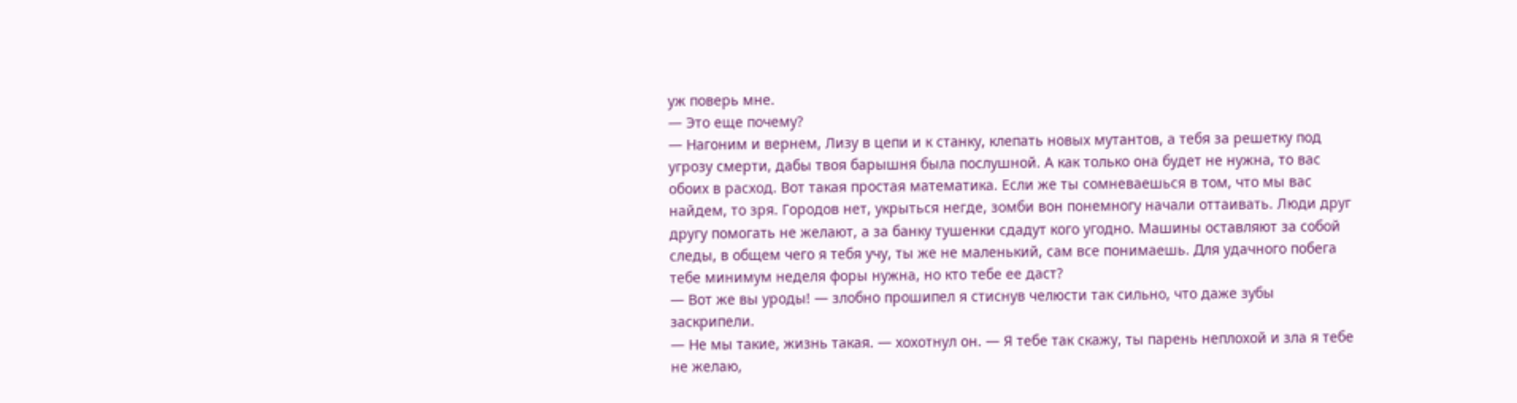уж поверь мне.
— Это еще почему?
— Нагоним и вернем, Лизу в цепи и к станку, клепать новых мутантов, а тебя за решетку под угрозу смерти, дабы твоя барышня была послушной. А как только она будет не нужна, то вас обоих в расход. Вот такая простая математика. Если же ты сомневаешься в том, что мы вас найдем, то зря. Городов нет, укрыться негде, зомби вон понемногу начали оттаивать. Люди друг другу помогать не желают, а за банку тушенки сдадут кого угодно. Машины оставляют за собой следы, в общем чего я тебя учу, ты же не маленький, сам все понимаешь. Для удачного побега тебе минимум неделя форы нужна, но кто тебе ее даст?
— Вот же вы уроды! — злобно прошипел я стиснув челюсти так сильно, что даже зубы заскрипели.
— Не мы такие, жизнь такая. — хохотнул он. — Я тебе так скажу, ты парень неплохой и зла я тебе не желаю,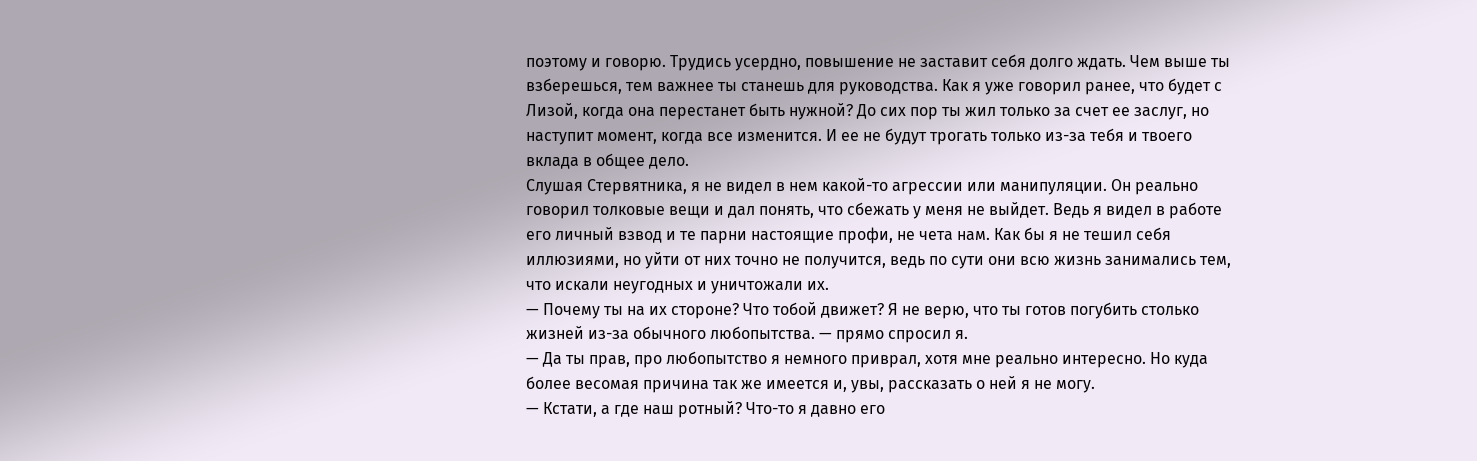поэтому и говорю. Трудись усердно, повышение не заставит себя долго ждать. Чем выше ты взберешься, тем важнее ты станешь для руководства. Как я уже говорил ранее, что будет с Лизой, когда она перестанет быть нужной? До сих пор ты жил только за счет ее заслуг, но наступит момент, когда все изменится. И ее не будут трогать только из-за тебя и твоего вклада в общее дело.
Слушая Стервятника, я не видел в нем какой-то агрессии или манипуляции. Он реально говорил толковые вещи и дал понять, что сбежать у меня не выйдет. Ведь я видел в работе его личный взвод и те парни настоящие профи, не чета нам. Как бы я не тешил себя иллюзиями, но уйти от них точно не получится, ведь по сути они всю жизнь занимались тем, что искали неугодных и уничтожали их.
— Почему ты на их стороне? Что тобой движет? Я не верю, что ты готов погубить столько жизней из-за обычного любопытства. — прямо спросил я.
— Да ты прав, про любопытство я немного приврал, хотя мне реально интересно. Но куда более весомая причина так же имеется и, увы, рассказать о ней я не могу.
— Кстати, а где наш ротный? Что-то я давно его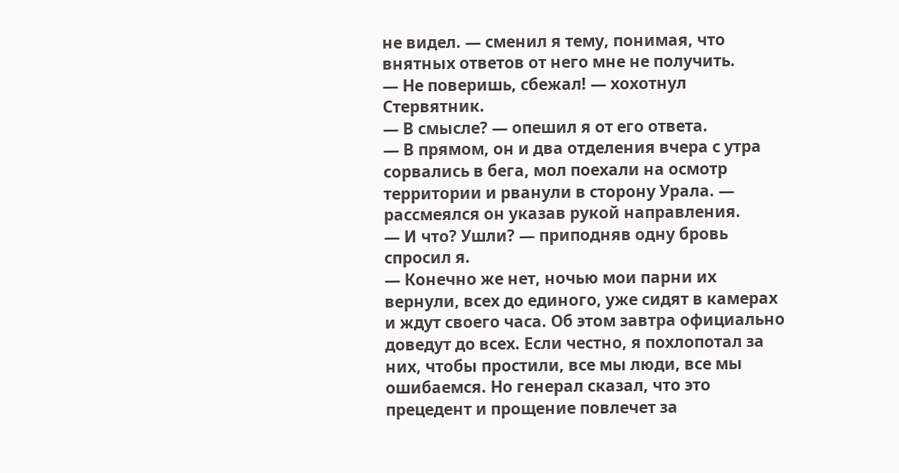не видел. — сменил я тему, понимая, что внятных ответов от него мне не получить.
— Не поверишь, сбежал! — хохотнул Стервятник.
— В смысле? — опешил я от его ответа.
— В прямом, он и два отделения вчера с утра сорвались в бега, мол поехали на осмотр территории и рванули в сторону Урала. — рассмеялся он указав рукой направления.
— И что? Ушли? — приподняв одну бровь спросил я.
— Конечно же нет, ночью мои парни их вернули, всех до единого, уже сидят в камерах и ждут своего часа. Об этом завтра официально доведут до всех. Если честно, я похлопотал за них, чтобы простили, все мы люди, все мы ошибаемся. Но генерал сказал, что это прецедент и прощение повлечет за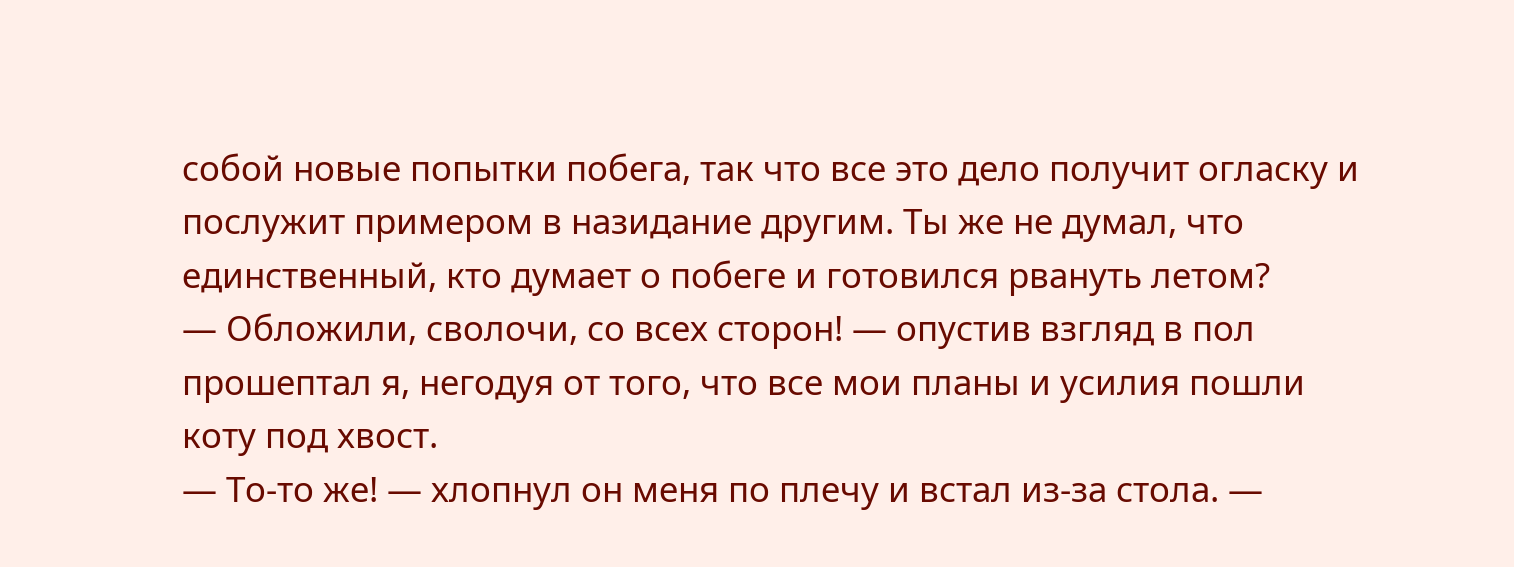собой новые попытки побега, так что все это дело получит огласку и послужит примером в назидание другим. Ты же не думал, что единственный, кто думает о побеге и готовился рвануть летом?
— Обложили, сволочи, со всех сторон! — опустив взгляд в пол прошептал я, негодуя от того, что все мои планы и усилия пошли коту под хвост.
— То-то же! — хлопнул он меня по плечу и встал из-за стола. —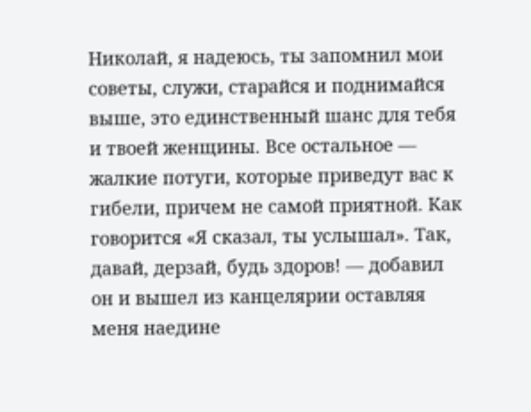Николай, я надеюсь, ты запомнил мои советы, служи, старайся и поднимайся выше, это единственный шанс для тебя и твоей женщины. Все остальное — жалкие потуги, которые приведут вас к гибели, причем не самой приятной. Как говорится «Я сказал, ты услышал». Так, давай, дерзай, будь здоров! — добавил он и вышел из канцелярии оставляя меня наедине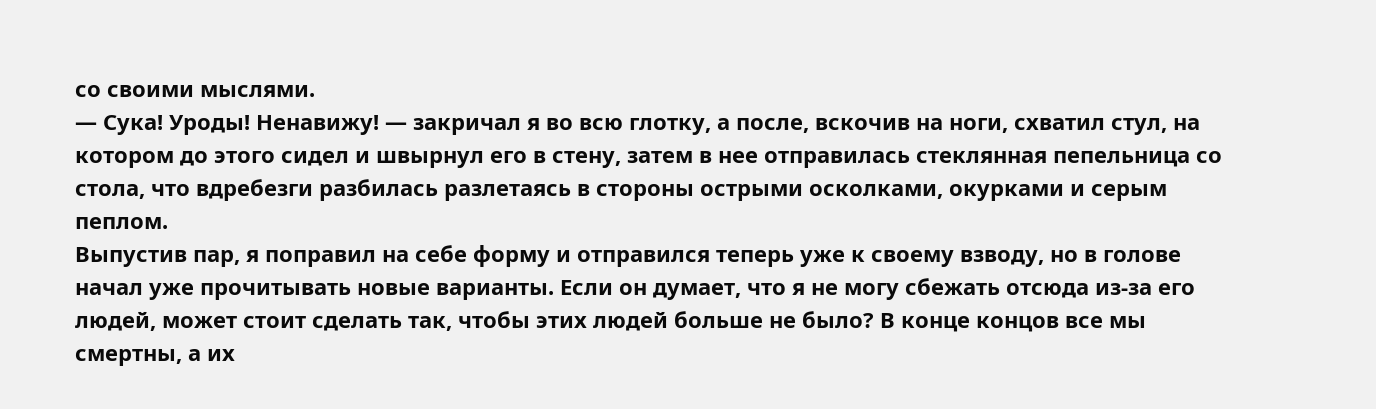со своими мыслями.
— Сука! Уроды! Ненавижу! — закричал я во всю глотку, а после, вскочив на ноги, схватил стул, на котором до этого сидел и швырнул его в стену, затем в нее отправилась стеклянная пепельница со стола, что вдребезги разбилась разлетаясь в стороны острыми осколками, окурками и серым пеплом.
Выпустив пар, я поправил на себе форму и отправился теперь уже к своему взводу, но в голове начал уже прочитывать новые варианты. Если он думает, что я не могу сбежать отсюда из-за его людей, может стоит сделать так, чтобы этих людей больше не было? В конце концов все мы смертны, а их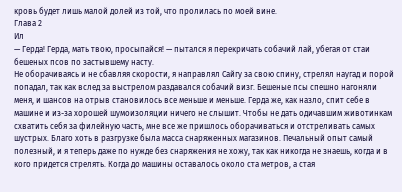кровь будет лишь малой долей из той, что пролилась по моей вине.
Глава 2
Ил
— Герда! Герда, мать твою, просыпайся! — пытался я перекричать собачий лай, убегая от стаи бешеных псов по застывшему насту.
Не оборачиваясь и не сбавляя скорости, я направлял Сайгу за свою спину, стрелял наугад и порой попадал, так как вслед за выстрелом раздавался собачий визг. Бешеные псы спешно нагоняли меня, и шансов на отрыв становилось все меньше и меньше. Герда же, как назло, спит себе в машине и из-за хорошей шумоизоляции ничего не слышит. Чтобы не дать одичавшим животинкам схватить себя за филейную часть, мне все же пришлось оборачиваться и отстреливать самых шустрых. Благо хоть в разгрузке была масса снаряженных магазинов. Печальный опыт самый полезный, и я теперь даже по нужде без снаряжения не хожу, так как никогда не знаешь, когда и в кого придется стрелять. Когда до машины оставалось около ста метров, а стая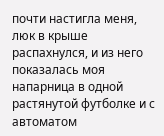почти настигла меня, люк в крыше распахнулся, и из него показалась моя напарница в одной растянутой футболке и с автоматом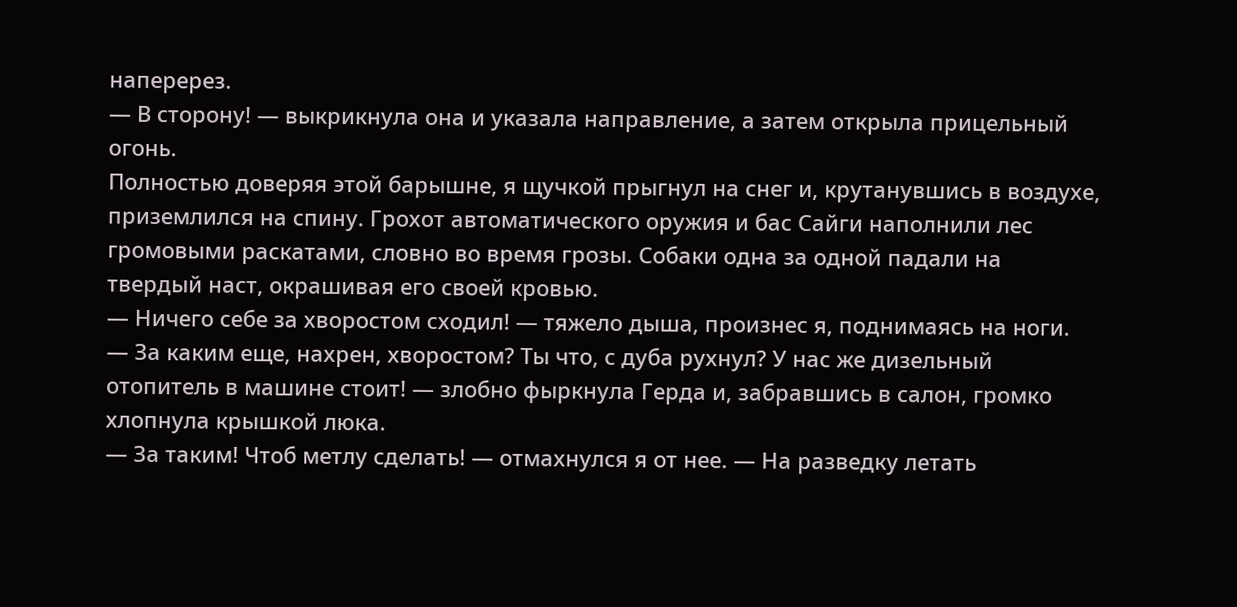наперерез.
— В сторону! — выкрикнула она и указала направление, а затем открыла прицельный огонь.
Полностью доверяя этой барышне, я щучкой прыгнул на снег и, крутанувшись в воздухе, приземлился на спину. Грохот автоматического оружия и бас Сайги наполнили лес громовыми раскатами, словно во время грозы. Собаки одна за одной падали на твердый наст, окрашивая его своей кровью.
— Ничего себе за хворостом сходил! — тяжело дыша, произнес я, поднимаясь на ноги.
— За каким еще, нахрен, хворостом? Ты что, с дуба рухнул? У нас же дизельный отопитель в машине стоит! — злобно фыркнула Герда и, забравшись в салон, громко хлопнула крышкой люка.
— За таким! Чтоб метлу сделать! — отмахнулся я от нее. — На разведку летать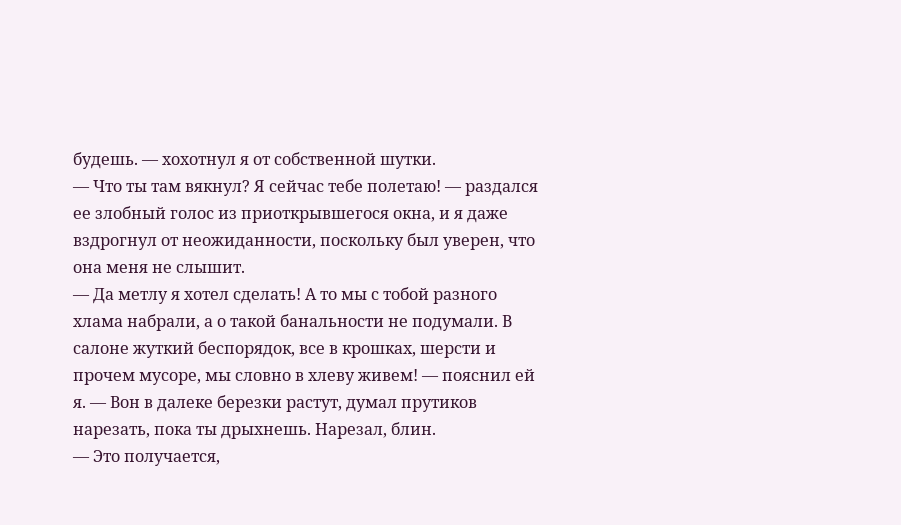будешь. — хохотнул я от собственной шутки.
— Что ты там вякнул? Я сейчас тебе полетаю! — раздался ее злобный голос из приоткрывшегося окна, и я даже вздрогнул от неожиданности, поскольку был уверен, что она меня не слышит.
— Да метлу я хотел сделать! А то мы с тобой разного хлама набрали, а о такой банальности не подумали. В салоне жуткий беспорядок, все в крошках, шерсти и прочем мусоре, мы словно в хлеву живем! — пояснил ей я. — Вон в далеке березки растут, думал прутиков нарезать, пока ты дрыхнешь. Нарезал, блин.
— Это получается,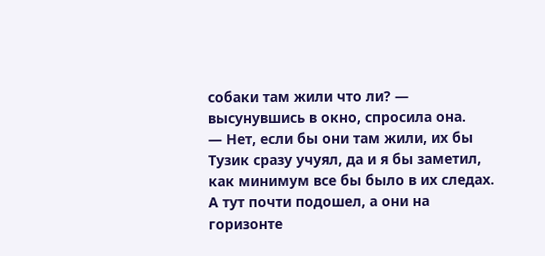собаки там жили что ли? — высунувшись в окно, спросила она.
— Нет, если бы они там жили, их бы Тузик сразу учуял, да и я бы заметил, как минимум все бы было в их следах. А тут почти подошел, а они на горизонте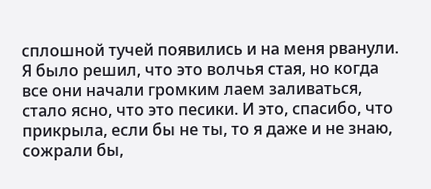сплошной тучей появились и на меня рванули. Я было решил, что это волчья стая, но когда все они начали громким лаем заливаться, стало ясно, что это песики. И это, спасибо, что прикрыла, если бы не ты, то я даже и не знаю, сожрали бы,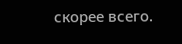скорее всего.